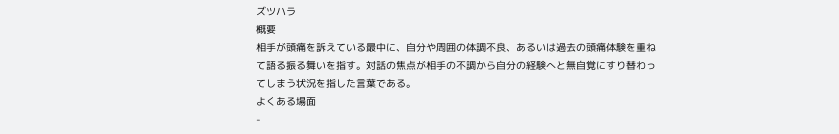ズツハラ
概要
相手が頭痛を訴えている最中に、自分や周囲の体調不良、あるいは過去の頭痛体験を重ねて語る振る舞いを指す。対話の焦点が相手の不調から自分の経験へと無自覚にすり替わってしまう状況を指した言葉である。
よくある場面
-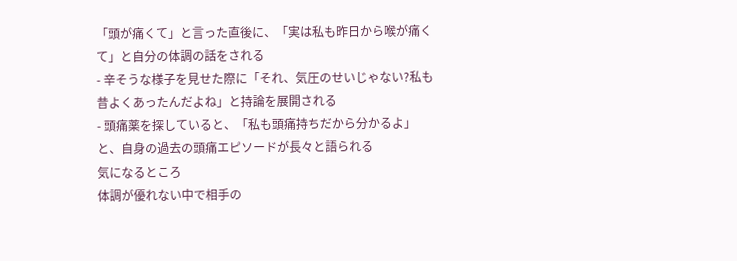「頭が痛くて」と言った直後に、「実は私も昨日から喉が痛くて」と自分の体調の話をされる
- 辛そうな様子を見せた際に「それ、気圧のせいじゃない?私も昔よくあったんだよね」と持論を展開される
- 頭痛薬を探していると、「私も頭痛持ちだから分かるよ」と、自身の過去の頭痛エピソードが長々と語られる
気になるところ
体調が優れない中で相手の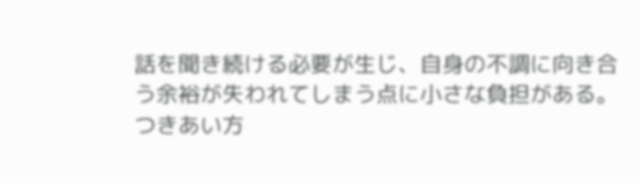話を聞き続ける必要が生じ、自身の不調に向き合う余裕が失われてしまう点に小さな負担がある。
つきあい方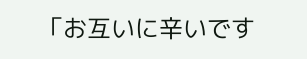「お互いに辛いです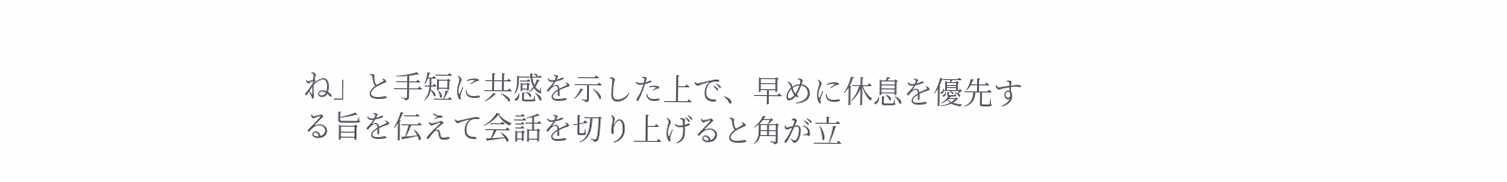ね」と手短に共感を示した上で、早めに休息を優先する旨を伝えて会話を切り上げると角が立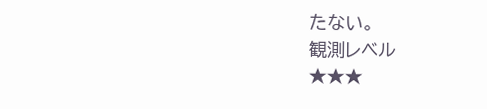たない。
観測レベル
★★★